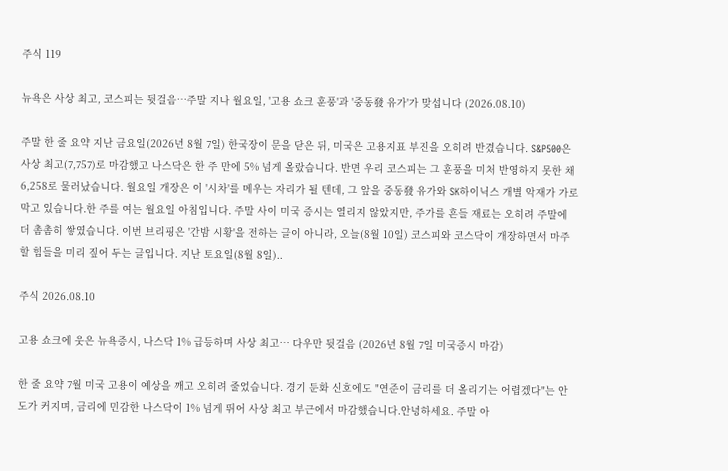주식 119

뉴욕은 사상 최고, 코스피는 뒷걸음…주말 지나 월요일, '고용 쇼크 훈풍'과 '중동發 유가'가 맞섭니다 (2026.08.10)

주말 한 줄 요약 지난 금요일(2026년 8월 7일) 한국장이 문을 닫은 뒤, 미국은 고용지표 부진을 오히려 반겼습니다. S&P500은 사상 최고(7,757)로 마감했고 나스닥은 한 주 만에 5% 넘게 올랐습니다. 반면 우리 코스피는 그 훈풍을 미처 반영하지 못한 채 6,258로 물러났습니다. 월요일 개장은 이 '시차'를 메우는 자리가 될 텐데, 그 앞을 중동發 유가와 SK하이닉스 개별 악재가 가로막고 있습니다.한 주를 여는 월요일 아침입니다. 주말 사이 미국 증시는 열리지 않았지만, 주가를 흔들 재료는 오히려 주말에 더 촘촘히 쌓였습니다. 이번 브리핑은 '간밤 시황'을 전하는 글이 아니라, 오늘(8월 10일) 코스피와 코스닥이 개장하면서 마주할 힘들을 미리 짚어 두는 글입니다. 지난 토요일(8월 8일)..

주식 2026.08.10

고용 쇼크에 웃은 뉴욕증시, 나스닥 1% 급등하며 사상 최고… 다우만 뒷걸음 (2026년 8월 7일 미국증시 마감)

한 줄 요약 7월 미국 고용이 예상을 깨고 오히려 줄었습니다. 경기 둔화 신호에도 "연준이 금리를 더 올리기는 어렵겠다"는 안도가 커지며, 금리에 민감한 나스닥이 1% 넘게 뛰어 사상 최고 부근에서 마감했습니다.안녕하세요. 주말 아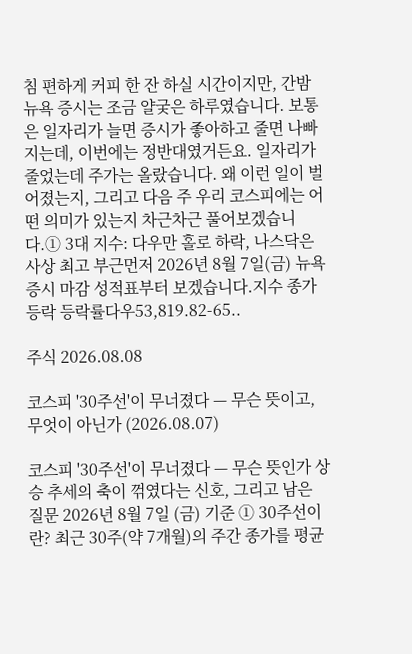침 편하게 커피 한 잔 하실 시간이지만, 간밤 뉴욕 증시는 조금 얄궂은 하루였습니다. 보통은 일자리가 늘면 증시가 좋아하고 줄면 나빠지는데, 이번에는 정반대였거든요. 일자리가 줄었는데 주가는 올랐습니다. 왜 이런 일이 벌어졌는지, 그리고 다음 주 우리 코스피에는 어떤 의미가 있는지 차근차근 풀어보겠습니다.① 3대 지수: 다우만 홀로 하락, 나스닥은 사상 최고 부근먼저 2026년 8월 7일(금) 뉴욕 증시 마감 성적표부터 보겠습니다.지수 종가 등락 등락률다우53,819.82-65..

주식 2026.08.08

코스피 '30주선'이 무너졌다 — 무슨 뜻이고, 무엇이 아닌가 (2026.08.07)

코스피 '30주선'이 무너졌다 — 무슨 뜻인가 상승 추세의 축이 꺾였다는 신호, 그리고 남은 질문 2026년 8월 7일 (금) 기준 ① 30주선이란? 최근 30주(약 7개월)의 주간 종가를 평균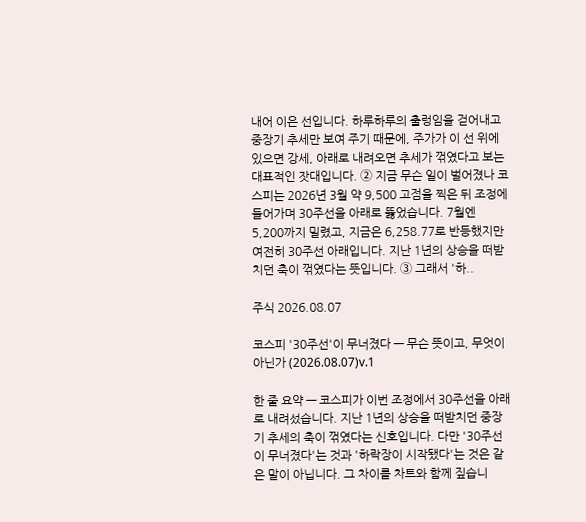내어 이은 선입니다. 하루하루의 출렁임을 걷어내고 중장기 추세만 보여 주기 때문에, 주가가 이 선 위에 있으면 강세, 아래로 내려오면 추세가 꺾였다고 보는 대표적인 잣대입니다. ② 지금 무슨 일이 벌어졌나 코스피는 2026년 3월 약 9,500 고점을 찍은 뒤 조정에 들어가며 30주선을 아래로 뚫었습니다. 7월엔 5,200까지 밀렸고, 지금은 6,258.77로 반등했지만 여전히 30주선 아래입니다. 지난 1년의 상승을 떠받치던 축이 꺾였다는 뜻입니다. ③ 그래서 '하..

주식 2026.08.07

코스피 '30주선'이 무너졌다 — 무슨 뜻이고, 무엇이 아닌가 (2026.08.07)v.1

한 줄 요약 — 코스피가 이번 조정에서 30주선을 아래로 내려섰습니다. 지난 1년의 상승을 떠받치던 중장기 추세의 축이 꺾였다는 신호입니다. 다만 '30주선이 무너졌다'는 것과 '하락장이 시작됐다'는 것은 같은 말이 아닙니다. 그 차이를 차트와 함께 짚습니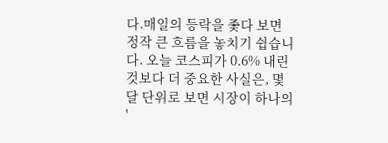다.매일의 등락을 좇다 보면 정작 큰 흐름을 놓치기 쉽습니다. 오늘 코스피가 0.6% 내린 것보다 더 중요한 사실은, 몇 달 단위로 보면 시장이 하나의 '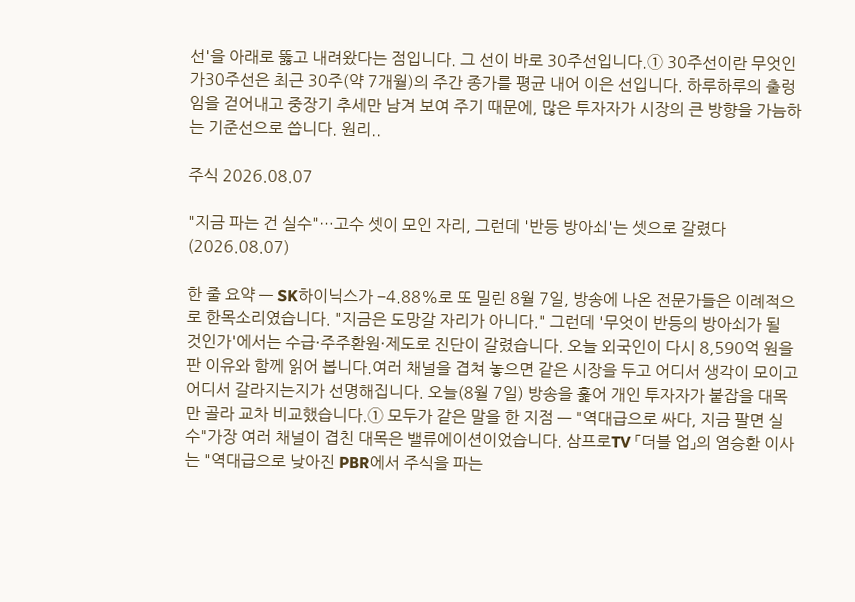선'을 아래로 뚫고 내려왔다는 점입니다. 그 선이 바로 30주선입니다.① 30주선이란 무엇인가30주선은 최근 30주(약 7개월)의 주간 종가를 평균 내어 이은 선입니다. 하루하루의 출렁임을 걷어내고 중장기 추세만 남겨 보여 주기 때문에, 많은 투자자가 시장의 큰 방향을 가늠하는 기준선으로 씁니다. 원리..

주식 2026.08.07

"지금 파는 건 실수"…고수 셋이 모인 자리, 그런데 '반등 방아쇠'는 셋으로 갈렸다 (2026.08.07)

한 줄 요약 — SK하이닉스가 −4.88%로 또 밀린 8월 7일, 방송에 나온 전문가들은 이례적으로 한목소리였습니다. "지금은 도망갈 자리가 아니다." 그런데 '무엇이 반등의 방아쇠가 될 것인가'에서는 수급·주주환원·제도로 진단이 갈렸습니다. 오늘 외국인이 다시 8,590억 원을 판 이유와 함께 읽어 봅니다.여러 채널을 겹쳐 놓으면 같은 시장을 두고 어디서 생각이 모이고 어디서 갈라지는지가 선명해집니다. 오늘(8월 7일) 방송을 훑어 개인 투자자가 붙잡을 대목만 골라 교차 비교했습니다.① 모두가 같은 말을 한 지점 — "역대급으로 싸다, 지금 팔면 실수"가장 여러 채널이 겹친 대목은 밸류에이션이었습니다. 삼프로TV 「더블 업」의 염승환 이사는 "역대급으로 낮아진 PBR에서 주식을 파는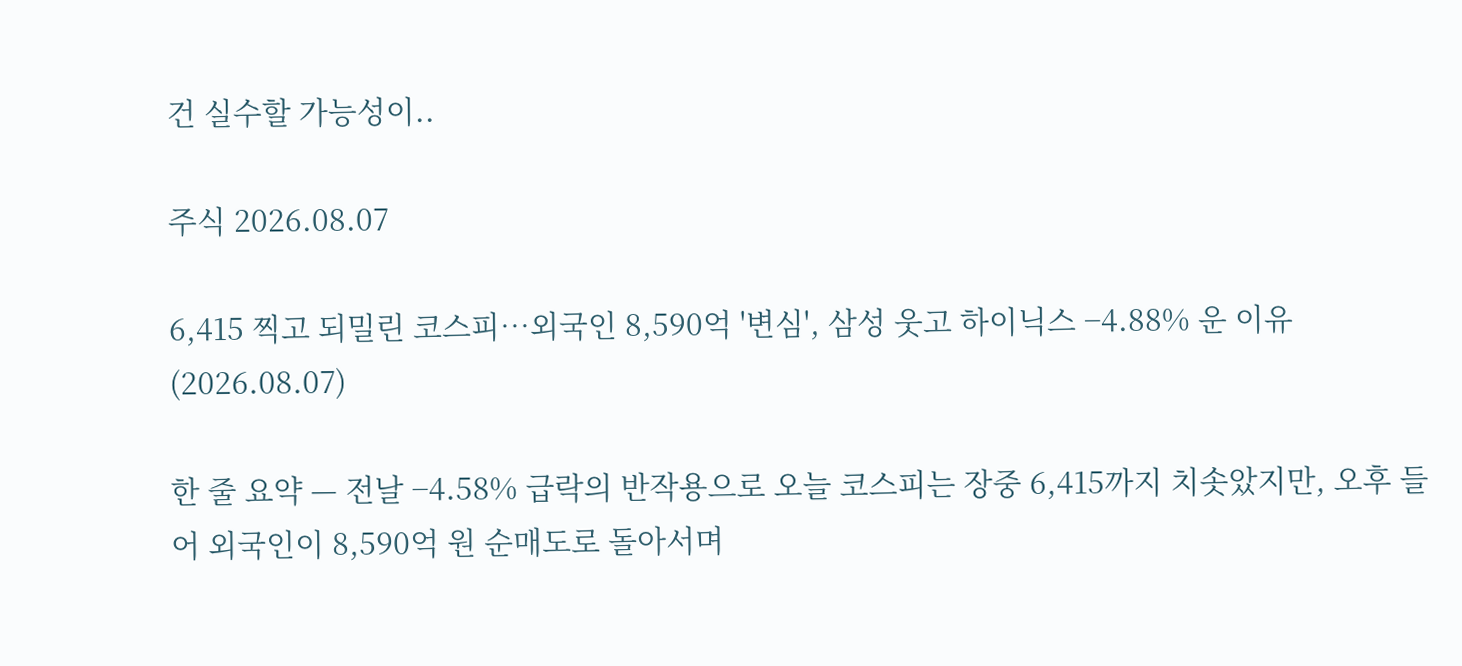건 실수할 가능성이..

주식 2026.08.07

6,415 찍고 되밀린 코스피…외국인 8,590억 '변심', 삼성 웃고 하이닉스 −4.88% 운 이유 (2026.08.07)

한 줄 요약 — 전날 −4.58% 급락의 반작용으로 오늘 코스피는 장중 6,415까지 치솟았지만, 오후 들어 외국인이 8,590억 원 순매도로 돌아서며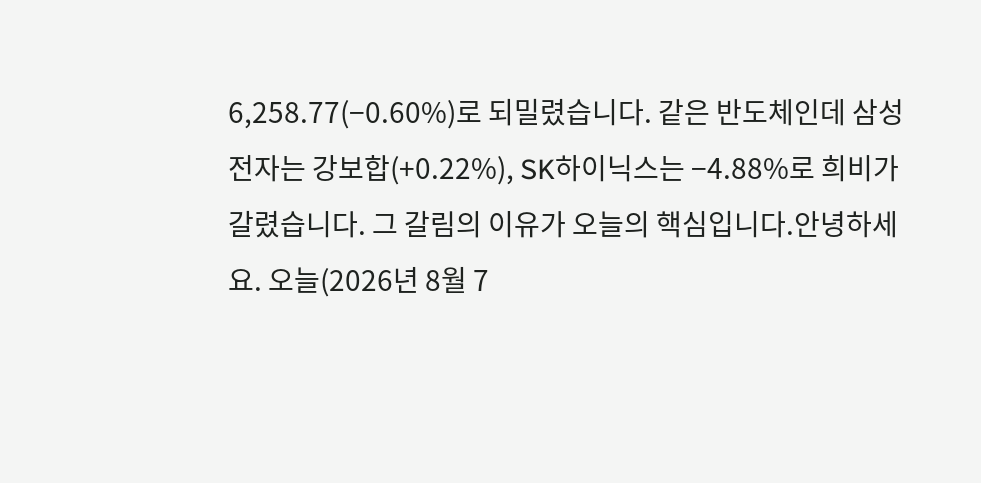6,258.77(−0.60%)로 되밀렸습니다. 같은 반도체인데 삼성전자는 강보합(+0.22%), SK하이닉스는 −4.88%로 희비가 갈렸습니다. 그 갈림의 이유가 오늘의 핵심입니다.안녕하세요. 오늘(2026년 8월 7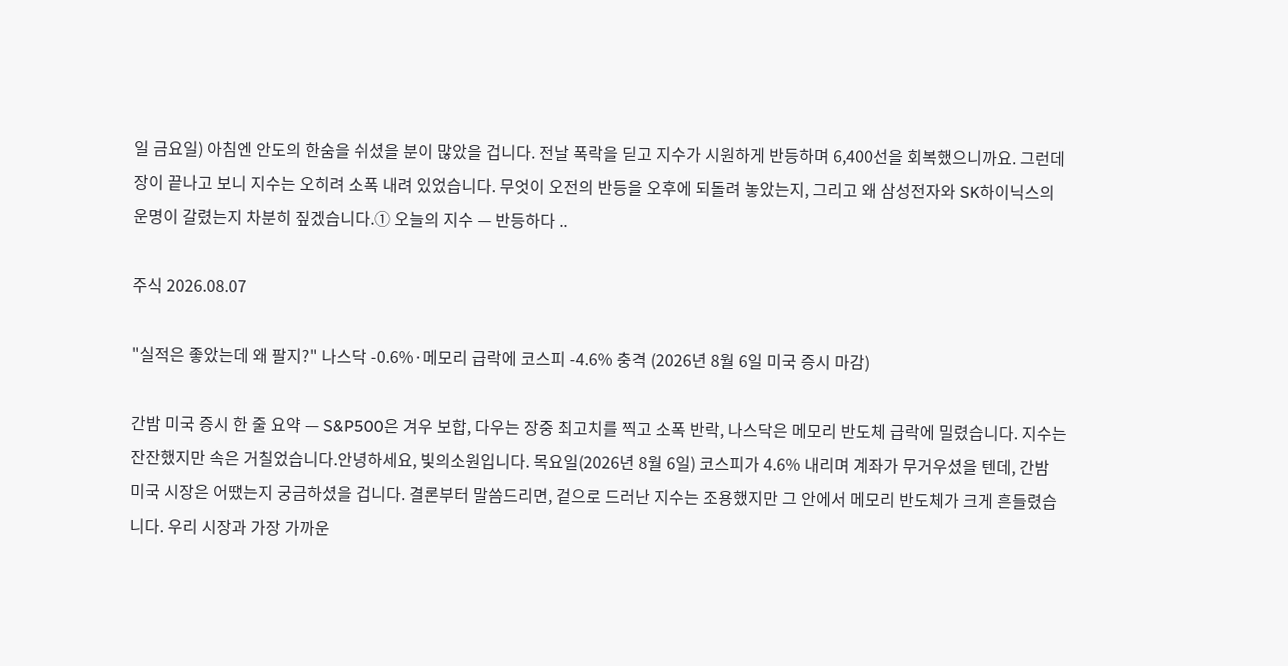일 금요일) 아침엔 안도의 한숨을 쉬셨을 분이 많았을 겁니다. 전날 폭락을 딛고 지수가 시원하게 반등하며 6,400선을 회복했으니까요. 그런데 장이 끝나고 보니 지수는 오히려 소폭 내려 있었습니다. 무엇이 오전의 반등을 오후에 되돌려 놓았는지, 그리고 왜 삼성전자와 SK하이닉스의 운명이 갈렸는지 차분히 짚겠습니다.① 오늘의 지수 — 반등하다 ..

주식 2026.08.07

"실적은 좋았는데 왜 팔지?" 나스닥 -0.6%·메모리 급락에 코스피 -4.6% 충격 (2026년 8월 6일 미국 증시 마감)

간밤 미국 증시 한 줄 요약 — S&P500은 겨우 보합, 다우는 장중 최고치를 찍고 소폭 반락, 나스닥은 메모리 반도체 급락에 밀렸습니다. 지수는 잔잔했지만 속은 거칠었습니다.안녕하세요, 빛의소원입니다. 목요일(2026년 8월 6일) 코스피가 4.6% 내리며 계좌가 무거우셨을 텐데, 간밤 미국 시장은 어땠는지 궁금하셨을 겁니다. 결론부터 말씀드리면, 겉으로 드러난 지수는 조용했지만 그 안에서 메모리 반도체가 크게 흔들렸습니다. 우리 시장과 가장 가까운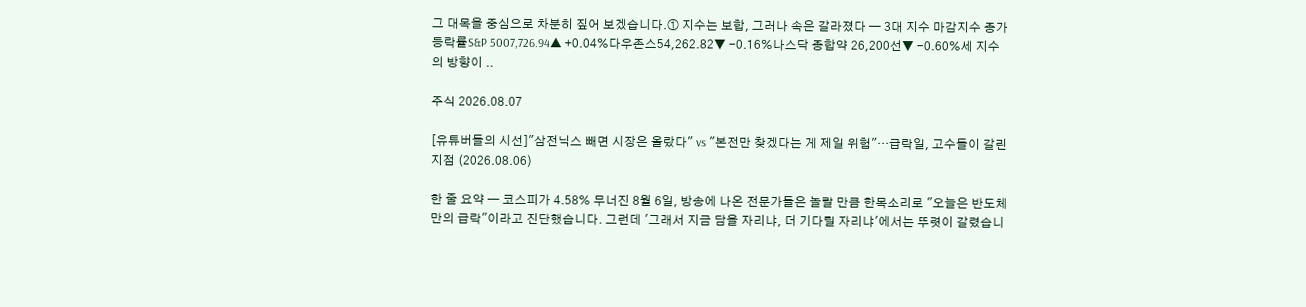그 대목을 중심으로 차분히 짚어 보겠습니다.① 지수는 보합, 그러나 속은 갈라졌다 — 3대 지수 마감지수 종가 등락률S&P 5007,726.94▲ +0.04%다우존스54,262.82▼ -0.16%나스닥 종합약 26,200선▼ -0.60%세 지수의 방향이 ..

주식 2026.08.07

[유튜버들의 시선]"삼전닉스 빼면 시장은 올랐다" vs "본전만 찾겠다는 게 제일 위험"…급락일, 고수들이 갈린 지점 (2026.08.06)

한 줄 요약 — 코스피가 4.58% 무너진 8월 6일, 방송에 나온 전문가들은 놀랄 만큼 한목소리로 "오늘은 반도체만의 급락"이라고 진단했습니다. 그런데 '그래서 지금 담을 자리냐, 더 기다릴 자리냐'에서는 뚜렷이 갈렸습니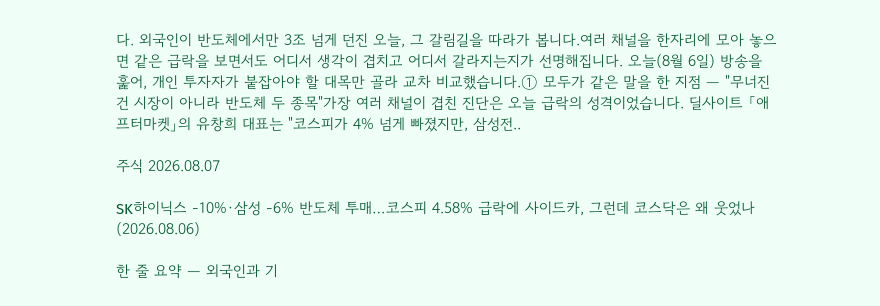다. 외국인이 반도체에서만 3조 넘게 던진 오늘, 그 갈림길을 따라가 봅니다.여러 채널을 한자리에 모아 놓으면 같은 급락을 보면서도 어디서 생각이 겹치고 어디서 갈라지는지가 선명해집니다. 오늘(8월 6일) 방송을 훑어, 개인 투자자가 붙잡아야 할 대목만 골라 교차 비교했습니다.① 모두가 같은 말을 한 지점 — "무너진 건 시장이 아니라 반도체 두 종목"가장 여러 채널이 겹친 진단은 오늘 급락의 성격이었습니다. 딜사이트 「애프터마켓」의 유창희 대표는 "코스피가 4% 넘게 빠졌지만, 삼성전..

주식 2026.08.07

SK하이닉스 -10%·삼성 -6% 반도체 투매…코스피 4.58% 급락에 사이드카, 그런데 코스닥은 왜 웃었나 (2026.08.06)

한 줄 요약 — 외국인과 기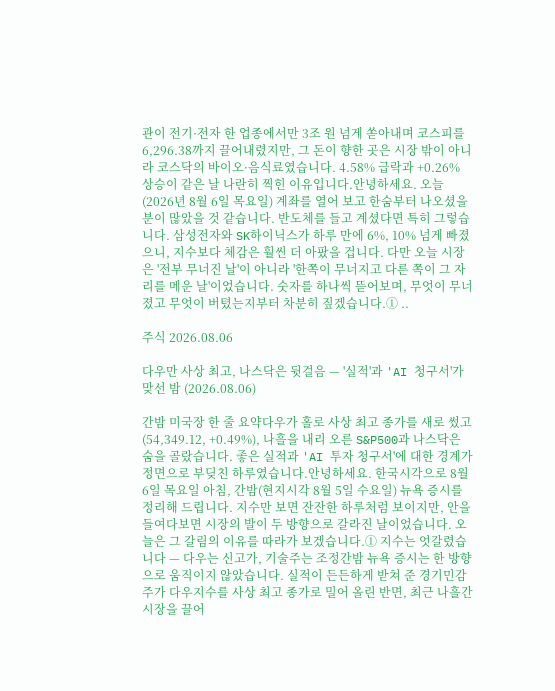관이 전기·전자 한 업종에서만 3조 원 넘게 쏟아내며 코스피를 6,296.38까지 끌어내렸지만, 그 돈이 향한 곳은 시장 밖이 아니라 코스닥의 바이오·음식료였습니다. 4.58% 급락과 +0.26% 상승이 같은 날 나란히 찍힌 이유입니다.안녕하세요. 오늘(2026년 8월 6일 목요일) 계좌를 열어 보고 한숨부터 나오셨을 분이 많았을 것 같습니다. 반도체를 들고 계셨다면 특히 그렇습니다. 삼성전자와 SK하이닉스가 하루 만에 6%, 10% 넘게 빠졌으니, 지수보다 체감은 훨씬 더 아팠을 겁니다. 다만 오늘 시장은 '전부 무너진 날'이 아니라 '한쪽이 무너지고 다른 쪽이 그 자리를 메운 날'이었습니다. 숫자를 하나씩 뜯어보며, 무엇이 무너졌고 무엇이 버텼는지부터 차분히 짚겠습니다.① ..

주식 2026.08.06

다우만 사상 최고, 나스닥은 뒷걸음 — '실적'과 'AI 청구서'가 맞선 밤 (2026.08.06)

간밤 미국장 한 줄 요약다우가 홀로 사상 최고 종가를 새로 썼고(54,349.12, +0.49%), 나흘을 내리 오른 S&P500과 나스닥은 숨을 골랐습니다. 좋은 실적과 'AI 투자 청구서'에 대한 경계가 정면으로 부딪친 하루였습니다.안녕하세요. 한국시각으로 8월 6일 목요일 아침, 간밤(현지시각 8월 5일 수요일) 뉴욕 증시를 정리해 드립니다. 지수만 보면 잔잔한 하루처럼 보이지만, 안을 들여다보면 시장의 발이 두 방향으로 갈라진 날이었습니다. 오늘은 그 갈림의 이유를 따라가 보겠습니다.① 지수는 엇갈렸습니다 — 다우는 신고가, 기술주는 조정간밤 뉴욕 증시는 한 방향으로 움직이지 않았습니다. 실적이 든든하게 받쳐 준 경기민감주가 다우지수를 사상 최고 종가로 밀어 올린 반면, 최근 나흘간 시장을 끌어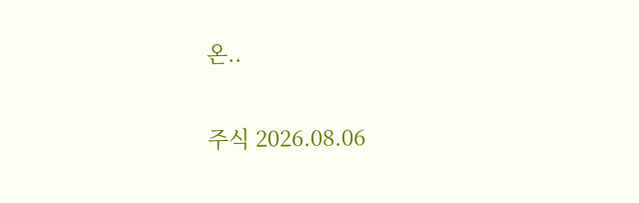온..

주식 2026.08.06